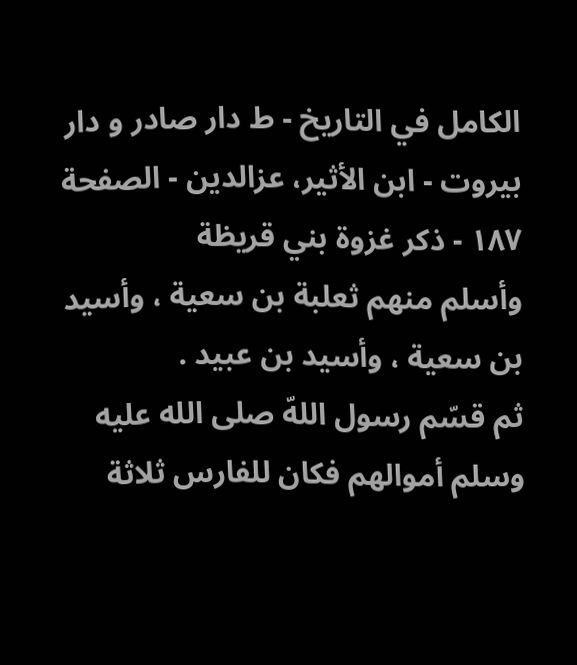الكامل في التاريخ - ط دار صادر و دار بیروت - ابن الأثير، عزالدین - الصفحة ١٨٧ - ذكر غزوة بني قريظة
وأسلم منهم ثعلبة بن سعية ، وأسيد بن سعية ، وأسيد بن عبيد .
ثم قسّم رسول اللهّ صلى الله عليه وسلم أموالهم فكان للفارس ثلاثة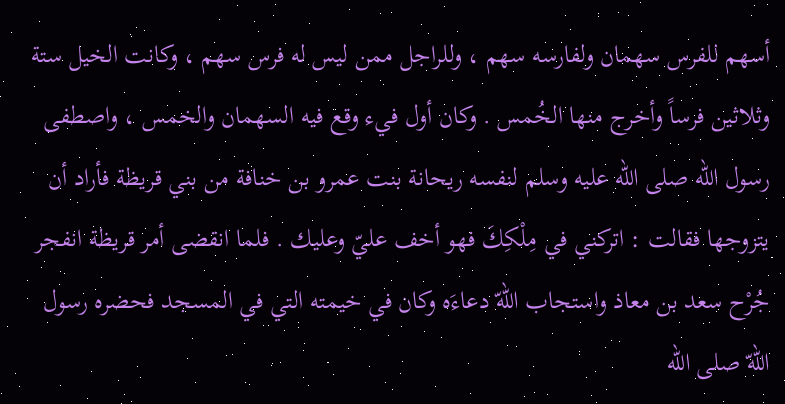أسهم للفرس سهمان ولفارسه سهم ، وللراجل ممن ليس له فرس سهم ، وكانت الخيل ستة وثلاثين فرساً وأخرج منها الخُمس . وكان أول فيء وقع فيه السهمان والخمس ، واصطفى رسول اللّه صلى الله عليه وسلم لنفسه ريحانة بنت عمرو بن خنافة من بني قريظة فأراد أن يتزوجها فقالت : اتركني في مِلْكِكَ فهو أخف عليّ وعليك . فلما انقضى أمر قريظة انفجر جُرْح سعد بن معاذ واستجاب اللهّ دعاءَه وكان في خيمته التي في المسجد فحضره رسول اللهّ صلى الله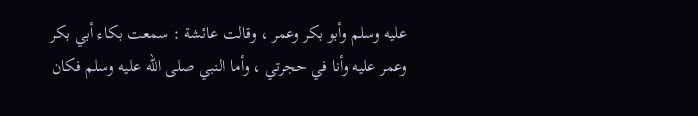عليه وسلم وأبو بكر وعمر ، وقالت عائشة : سمعت بكاء أبي بكر وعمر عليه وأنا في حجرتي ، وأما النبي صلى الله عليه وسلم فكان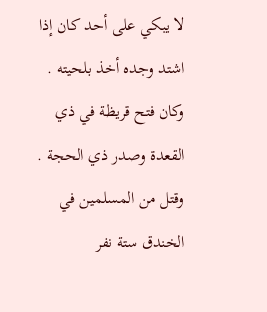لا يبكي على أحد كان إذا اشتد وجده أخذ بلحيته .
وكان فتح قريظة في ذي القعدة وصدر ذي الحجة . وقتل من المسلمين في الخندق ستة نفر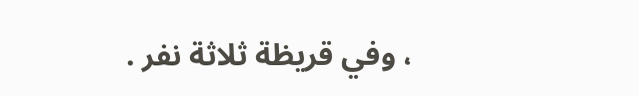، وفي قريظة ثلاثة نفر .